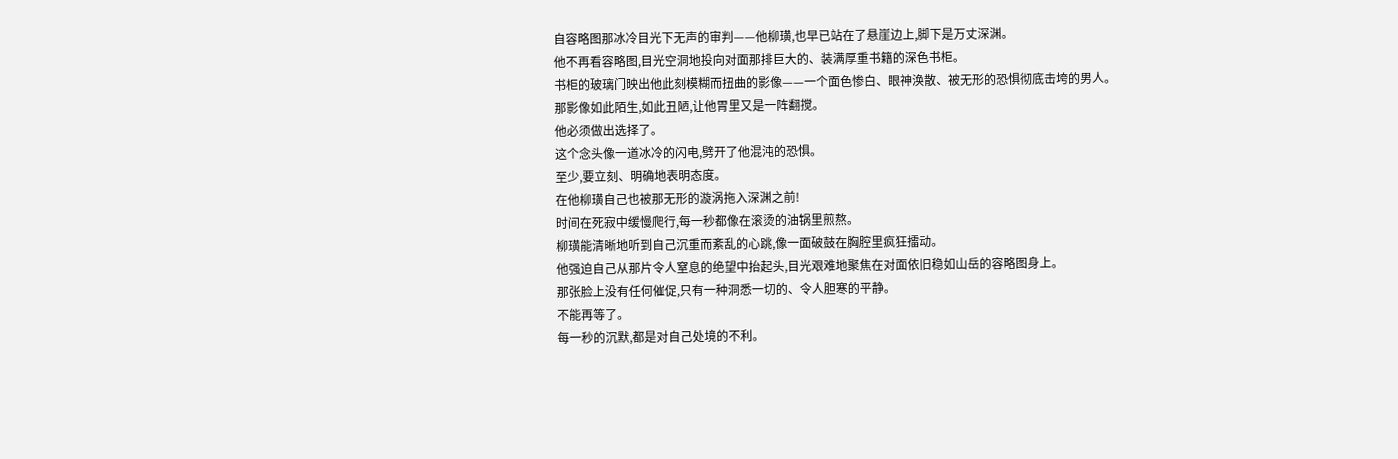自容略图那冰冷目光下无声的审判——他柳璜,也早已站在了悬崖边上,脚下是万丈深渊。
他不再看容略图,目光空洞地投向对面那排巨大的、装满厚重书籍的深色书柜。
书柜的玻璃门映出他此刻模糊而扭曲的影像——一个面色惨白、眼神涣散、被无形的恐惧彻底击垮的男人。
那影像如此陌生,如此丑陋,让他胃里又是一阵翻搅。
他必须做出选择了。
这个念头像一道冰冷的闪电,劈开了他混沌的恐惧。
至少,要立刻、明确地表明态度。
在他柳璜自己也被那无形的漩涡拖入深渊之前!
时间在死寂中缓慢爬行,每一秒都像在滚烫的油锅里煎熬。
柳璜能清晰地听到自己沉重而紊乱的心跳,像一面破鼓在胸腔里疯狂擂动。
他强迫自己从那片令人窒息的绝望中抬起头,目光艰难地聚焦在对面依旧稳如山岳的容略图身上。
那张脸上没有任何催促,只有一种洞悉一切的、令人胆寒的平静。
不能再等了。
每一秒的沉默,都是对自己处境的不利。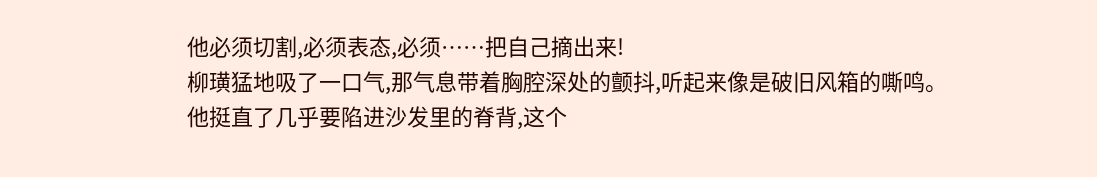他必须切割,必须表态,必须……把自己摘出来!
柳璜猛地吸了一口气,那气息带着胸腔深处的颤抖,听起来像是破旧风箱的嘶鸣。
他挺直了几乎要陷进沙发里的脊背,这个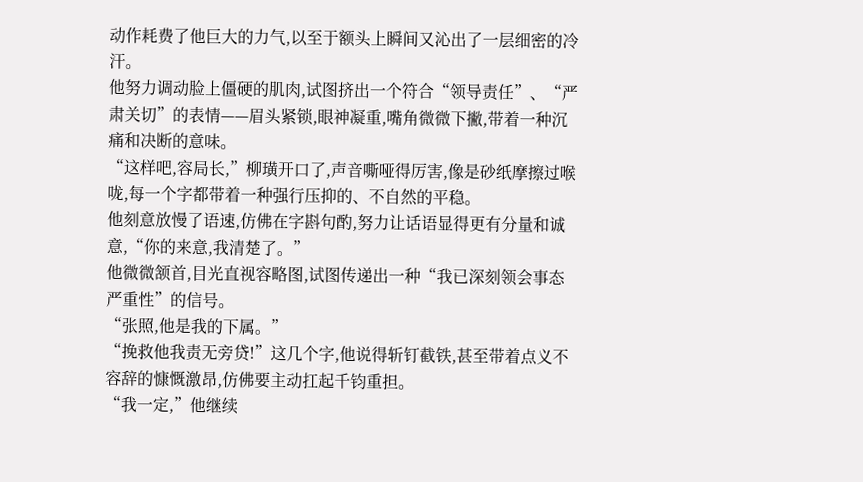动作耗费了他巨大的力气,以至于额头上瞬间又沁出了一层细密的冷汗。
他努力调动脸上僵硬的肌肉,试图挤出一个符合“领导责任”、“严肃关切”的表情——眉头紧锁,眼神凝重,嘴角微微下撇,带着一种沉痛和决断的意味。
“这样吧,容局长,”柳璜开口了,声音嘶哑得厉害,像是砂纸摩擦过喉咙,每一个字都带着一种强行压抑的、不自然的平稳。
他刻意放慢了语速,仿佛在字斟句酌,努力让话语显得更有分量和诚意,“你的来意,我清楚了。”
他微微颔首,目光直视容略图,试图传递出一种“我已深刻领会事态严重性”的信号。
“张照,他是我的下属。”
“挽救他我责无旁贷!”这几个字,他说得斩钉截铁,甚至带着点义不容辞的慷慨激昂,仿佛要主动扛起千钧重担。
“我一定,”他继续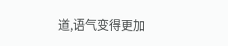道,语气变得更加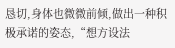恳切,身体也微微前倾,做出一种积极承诺的姿态,“想方设法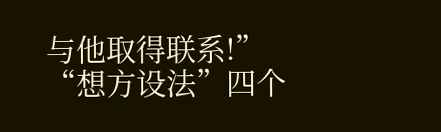与他取得联系!”
“想方设法”四个